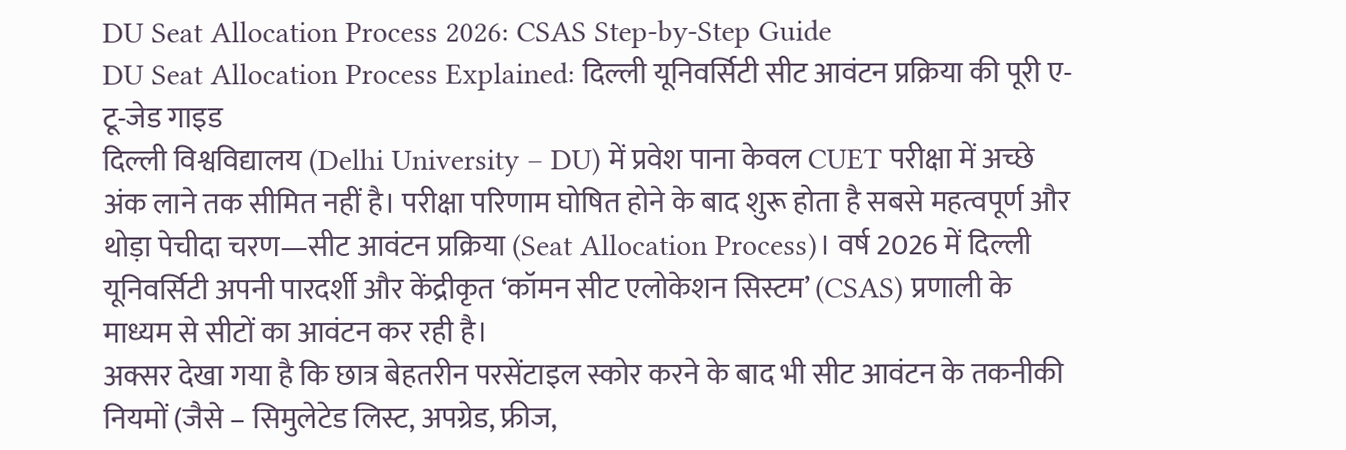DU Seat Allocation Process 2026: CSAS Step-by-Step Guide
DU Seat Allocation Process Explained: दिल्ली यूनिवर्सिटी सीट आवंटन प्रक्रिया की पूरी ए-टू-जेड गाइड
दिल्ली विश्वविद्यालय (Delhi University – DU) में प्रवेश पाना केवल CUET परीक्षा में अच्छे अंक लाने तक सीमित नहीं है। परीक्षा परिणाम घोषित होने के बाद शुरू होता है सबसे महत्वपूर्ण और थोड़ा पेचीदा चरण—सीट आवंटन प्रक्रिया (Seat Allocation Process)। वर्ष 2026 में दिल्ली यूनिवर्सिटी अपनी पारदर्शी और केंद्रीकृत ‘कॉमन सीट एलोकेशन सिस्टम’ (CSAS) प्रणाली के माध्यम से सीटों का आवंटन कर रही है।
अक्सर देखा गया है कि छात्र बेहतरीन परसेंटाइल स्कोर करने के बाद भी सीट आवंटन के तकनीकी नियमों (जैसे – सिमुलेटेड लिस्ट, अपग्रेड, फ्रीज,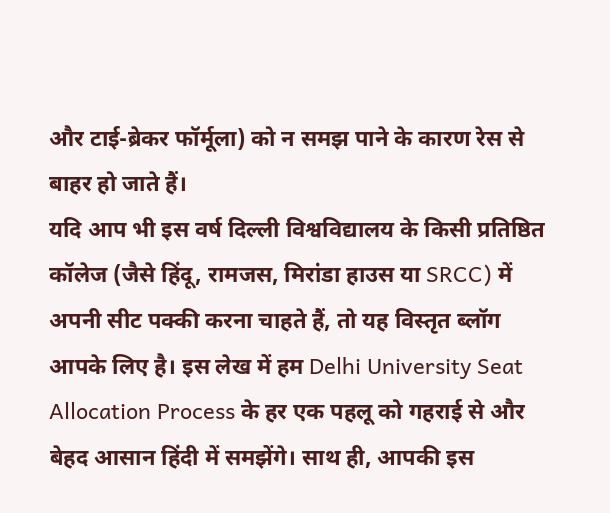और टाई-ब्रेकर फॉर्मूला) को न समझ पाने के कारण रेस से बाहर हो जाते हैं।
यदि आप भी इस वर्ष दिल्ली विश्वविद्यालय के किसी प्रतिष्ठित कॉलेज (जैसे हिंदू, रामजस, मिरांडा हाउस या SRCC) में अपनी सीट पक्की करना चाहते हैं, तो यह विस्तृत ब्लॉग आपके लिए है। इस लेख में हम Delhi University Seat Allocation Process के हर एक पहलू को गहराई से और बेहद आसान हिंदी में समझेंगे। साथ ही, आपकी इस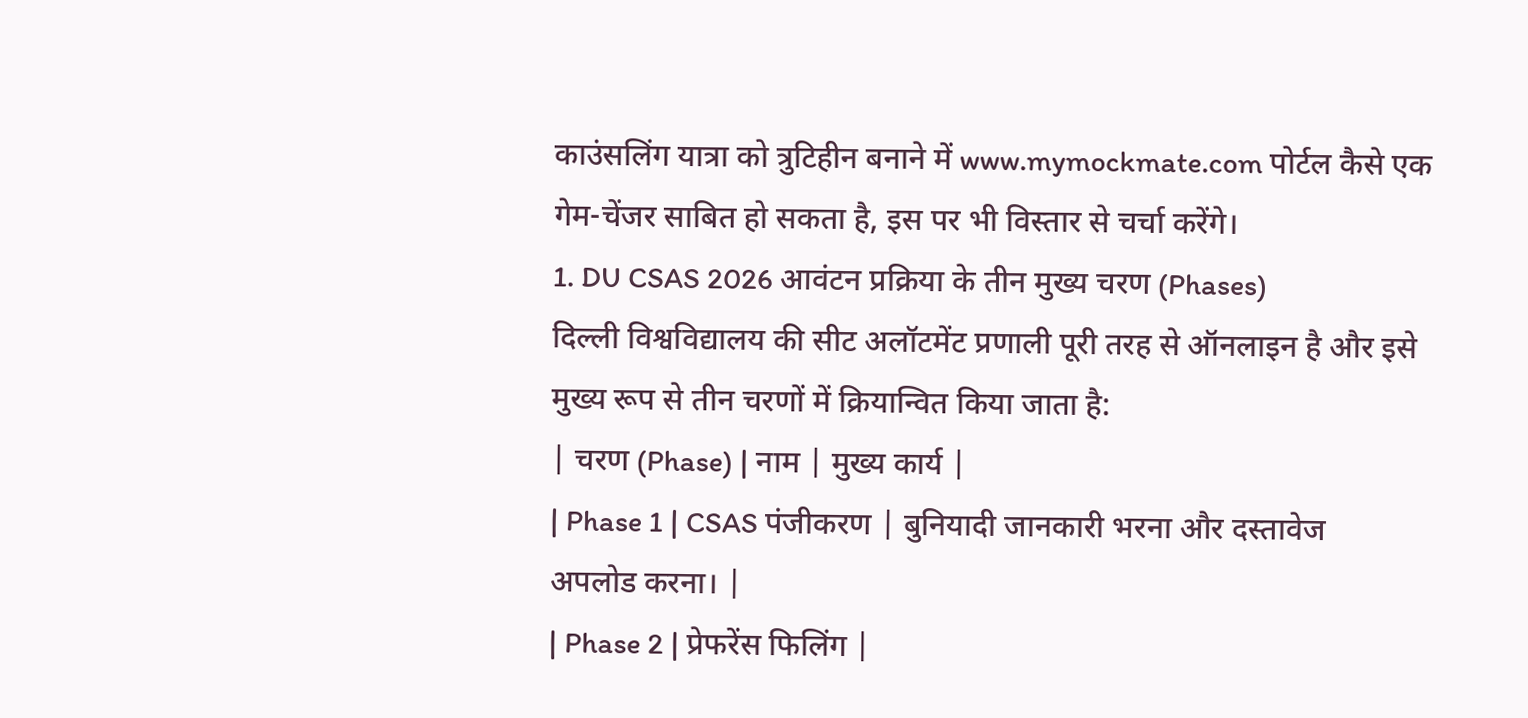काउंसलिंग यात्रा को त्रुटिहीन बनाने में www.mymockmate.com पोर्टल कैसे एक गेम-चेंजर साबित हो सकता है, इस पर भी विस्तार से चर्चा करेंगे।
1. DU CSAS 2026 आवंटन प्रक्रिया के तीन मुख्य चरण (Phases)
दिल्ली विश्वविद्यालय की सीट अलॉटमेंट प्रणाली पूरी तरह से ऑनलाइन है और इसे मुख्य रूप से तीन चरणों में क्रियान्वित किया जाता है:
| चरण (Phase) | नाम | मुख्य कार्य |
| Phase 1 | CSAS पंजीकरण | बुनियादी जानकारी भरना और दस्तावेज अपलोड करना। |
| Phase 2 | प्रेफरेंस फिलिंग |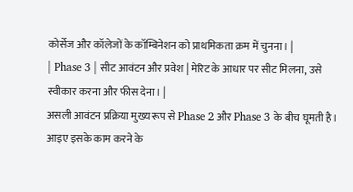कोर्सेज और कॉलेजों के कॉम्बिनेशन को प्राथमिकता क्रम में चुनना। |
| Phase 3 | सीट आवंटन और प्रवेश | मेरिट के आधार पर सीट मिलना, उसे स्वीकार करना और फीस देना। |
असली आवंटन प्रक्रिया मुख्य रूप से Phase 2 और Phase 3 के बीच घूमती है। आइए इसके काम करने के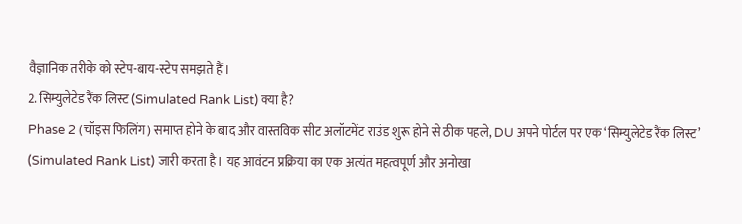वैज्ञानिक तरीके को स्टेप-बाय-स्टेप समझते हैं।
2. सिम्युलेटेड रैंक लिस्ट (Simulated Rank List) क्या है?
Phase 2 (चॉइस फिलिंग) समाप्त होने के बाद और वास्तविक सीट अलॉटमेंट राउंड शुरू होने से ठीक पहले, DU अपने पोर्टल पर एक ‘सिम्युलेटेड रैंक लिस्ट’ (Simulated Rank List) जारी करता है। यह आवंटन प्रक्रिया का एक अत्यंत महत्वपूर्ण और अनोखा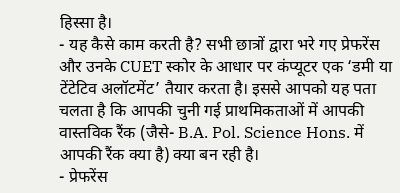हिस्सा है।
- यह कैसे काम करती है? सभी छात्रों द्वारा भरे गए प्रेफरेंस और उनके CUET स्कोर के आधार पर कंप्यूटर एक ‘डमी या टेंटेटिव अलॉटमेंट’ तैयार करता है। इससे आपको यह पता चलता है कि आपकी चुनी गई प्राथमिकताओं में आपकी वास्तविक रैंक (जैसे- B.A. Pol. Science Hons. में आपकी रैंक क्या है) क्या बन रही है।
- प्रेफरेंस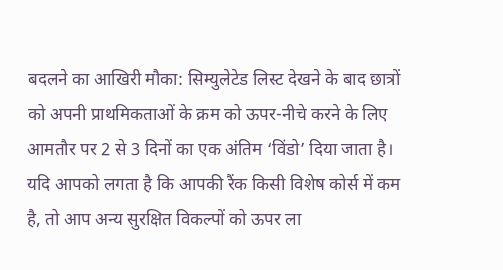बदलने का आखिरी मौका: सिम्युलेटेड लिस्ट देखने के बाद छात्रों को अपनी प्राथमिकताओं के क्रम को ऊपर-नीचे करने के लिए आमतौर पर 2 से 3 दिनों का एक अंतिम ‘विंडो’ दिया जाता है। यदि आपको लगता है कि आपकी रैंक किसी विशेष कोर्स में कम है, तो आप अन्य सुरक्षित विकल्पों को ऊपर ला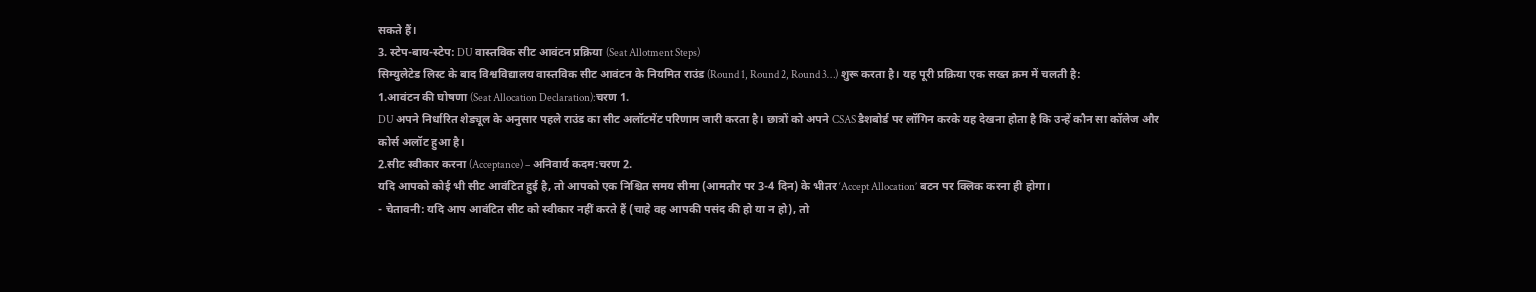सकते हैं।
3. स्टेप-बाय-स्टेप: DU वास्तविक सीट आवंटन प्रक्रिया (Seat Allotment Steps)
सिम्युलेटेड लिस्ट के बाद विश्वविद्यालय वास्तविक सीट आवंटन के नियमित राउंड (Round 1, Round 2, Round 3…) शुरू करता है। यह पूरी प्रक्रिया एक सख्त क्रम में चलती है:
1.आवंटन की घोषणा (Seat Allocation Declaration):चरण 1.
DU अपने निर्धारित शेड्यूल के अनुसार पहले राउंड का सीट अलॉटमेंट परिणाम जारी करता है। छात्रों को अपने CSAS डैशबोर्ड पर लॉगिन करके यह देखना होता है कि उन्हें कौन सा कॉलेज और कोर्स अलॉट हुआ है।
2.सीट स्वीकार करना (Acceptance) – अनिवार्य कदम:चरण 2.
यदि आपको कोई भी सीट आवंटित हुई है, तो आपको एक निश्चित समय सीमा (आमतौर पर 3-4 दिन) के भीतर ‘Accept Allocation’ बटन पर क्लिक करना ही होगा।
- चेतावनी: यदि आप आवंटित सीट को स्वीकार नहीं करते हैं (चाहे वह आपकी पसंद की हो या न हो), तो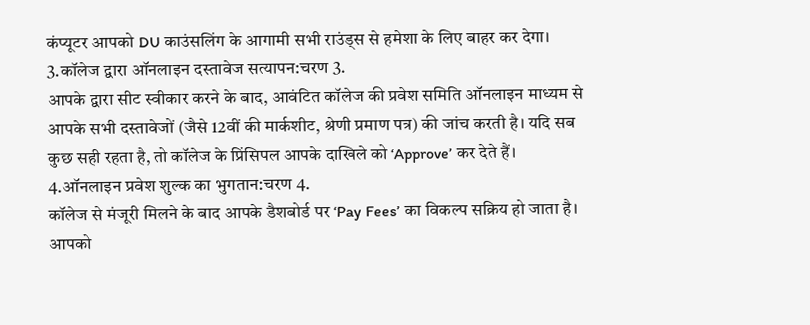कंप्यूटर आपको DU काउंसलिंग के आगामी सभी राउंड्स से हमेशा के लिए बाहर कर देगा।
3.कॉलेज द्वारा ऑनलाइन दस्तावेज सत्यापन:चरण 3.
आपके द्वारा सीट स्वीकार करने के बाद, आवंटित कॉलेज की प्रवेश समिति ऑनलाइन माध्यम से आपके सभी दस्तावेजों (जैसे 12वीं की मार्कशीट, श्रेणी प्रमाण पत्र) की जांच करती है। यदि सब कुछ सही रहता है, तो कॉलेज के प्रिंसिपल आपके दाखिले को ‘Approve’ कर देते हैं।
4.ऑनलाइन प्रवेश शुल्क का भुगतान:चरण 4.
कॉलेज से मंजूरी मिलने के बाद आपके डैशबोर्ड पर ‘Pay Fees’ का विकल्प सक्रिय हो जाता है। आपको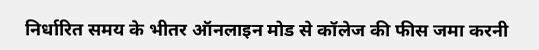निर्धारित समय के भीतर ऑनलाइन मोड से कॉलेज की फीस जमा करनी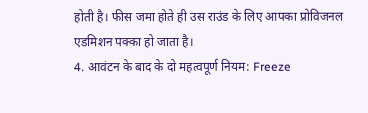होती है। फीस जमा होते ही उस राउंड के लिए आपका प्रोविजनल एडमिशन पक्का हो जाता है।
4. आवंटन के बाद के दो महत्वपूर्ण नियम: Freeze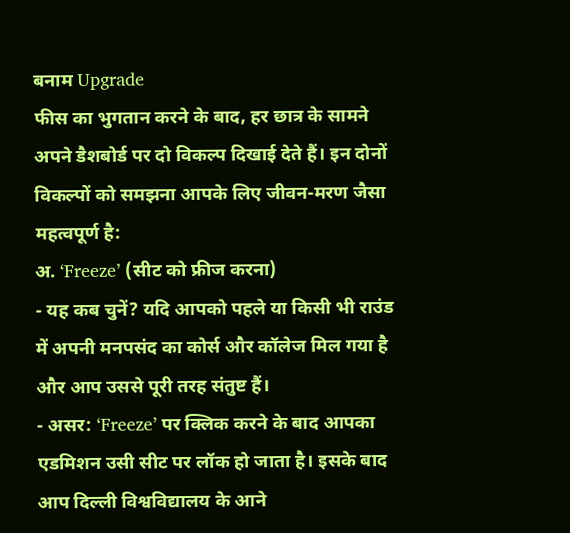बनाम Upgrade
फीस का भुगतान करने के बाद, हर छात्र के सामने अपने डैशबोर्ड पर दो विकल्प दिखाई देते हैं। इन दोनों विकल्पों को समझना आपके लिए जीवन-मरण जैसा महत्वपूर्ण है:
अ. ‘Freeze’ (सीट को फ्रीज करना)
- यह कब चुनें? यदि आपको पहले या किसी भी राउंड में अपनी मनपसंद का कोर्स और कॉलेज मिल गया है और आप उससे पूरी तरह संतुष्ट हैं।
- असर: ‘Freeze’ पर क्लिक करने के बाद आपका एडमिशन उसी सीट पर लॉक हो जाता है। इसके बाद आप दिल्ली विश्वविद्यालय के आने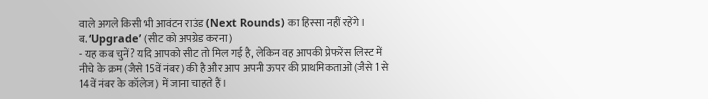वाले अगले किसी भी आवंटन राउंड (Next Rounds) का हिस्सा नहीं रहेंगे।
ब. ‘Upgrade’ (सीट को अपग्रेड करना)
- यह कब चुनें? यदि आपको सीट तो मिल गई है, लेकिन वह आपकी प्रेफरेंस लिस्ट में नीचे के क्रम (जैसे 15वें नंबर) की है और आप अपनी ऊपर की प्राथमिकताओं (जैसे 1 से 14वें नंबर के कॉलेज) में जाना चाहते हैं।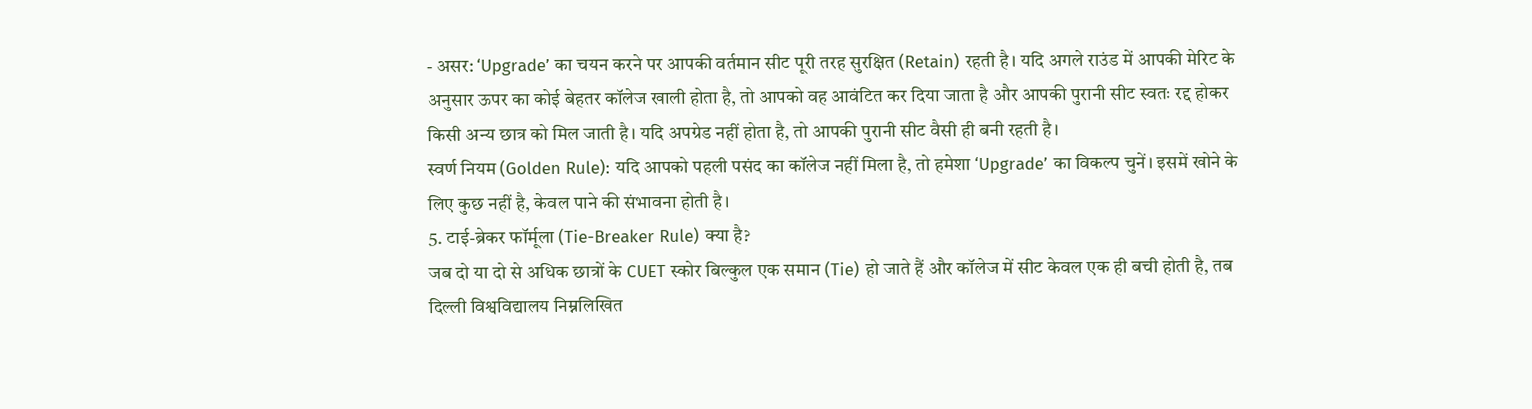- असर: ‘Upgrade’ का चयन करने पर आपकी वर्तमान सीट पूरी तरह सुरक्षित (Retain) रहती है। यदि अगले राउंड में आपकी मेरिट के अनुसार ऊपर का कोई बेहतर कॉलेज खाली होता है, तो आपको वह आवंटित कर दिया जाता है और आपकी पुरानी सीट स्वतः रद्द होकर किसी अन्य छात्र को मिल जाती है। यदि अपग्रेड नहीं होता है, तो आपकी पुरानी सीट वैसी ही बनी रहती है।
स्वर्ण नियम (Golden Rule): यदि आपको पहली पसंद का कॉलेज नहीं मिला है, तो हमेशा ‘Upgrade’ का विकल्प चुनें। इसमें खोने के लिए कुछ नहीं है, केवल पाने की संभावना होती है।
5. टाई-ब्रेकर फॉर्मूला (Tie-Breaker Rule) क्या है?
जब दो या दो से अधिक छात्रों के CUET स्कोर बिल्कुल एक समान (Tie) हो जाते हैं और कॉलेज में सीट केवल एक ही बची होती है, तब दिल्ली विश्वविद्यालय निम्नलिखित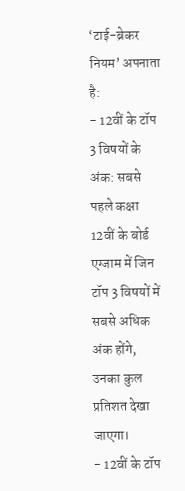‘टाई-ब्रेकर नियम’ अपनाता है:
- 12वीं के टॉप 3 विषयों के अंक: सबसे पहले कक्षा 12वीं के बोर्ड एग्जाम में जिन टॉप 3 विषयों में सबसे अधिक अंक होंगे, उनका कुल प्रतिशत देखा जाएगा।
- 12वीं के टॉप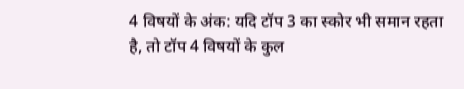4 विषयों के अंक: यदि टॉप 3 का स्कोर भी समान रहता है, तो टॉप 4 विषयों के कुल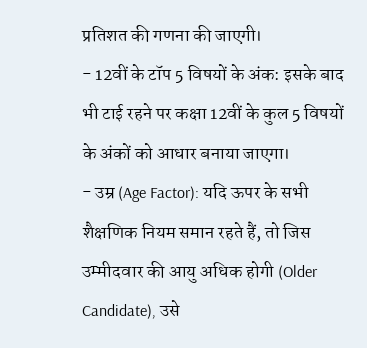प्रतिशत की गणना की जाएगी।
- 12वीं के टॉप 5 विषयों के अंक: इसके बाद भी टाई रहने पर कक्षा 12वीं के कुल 5 विषयों के अंकों को आधार बनाया जाएगा।
- उम्र (Age Factor): यदि ऊपर के सभी शैक्षणिक नियम समान रहते हैं, तो जिस उम्मीदवार की आयु अधिक होगी (Older Candidate), उसे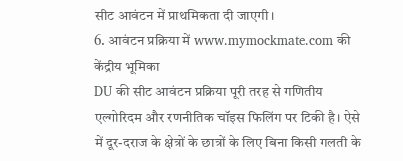सीट आवंटन में प्राथमिकता दी जाएगी।
6. आवंटन प्रक्रिया में www.mymockmate.com की केंद्रीय भूमिका
DU की सीट आवंटन प्रक्रिया पूरी तरह से गणितीय एल्गोरिदम और रणनीतिक चॉइस फिलिंग पर टिकी है। ऐसे में दूर-दराज के क्षेत्रों के छात्रों के लिए बिना किसी गलती के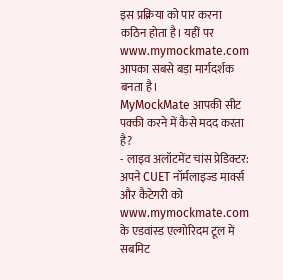इस प्रक्रिया को पार करना कठिन होता है। यहीं पर www.mymockmate.com आपका सबसे बड़ा मार्गदर्शक बनता है।
MyMockMate आपकी सीट पक्की करने में कैसे मदद करता है?
- लाइव अलॉटमेंट चांस प्रेडिक्टर: अपने CUET नॉर्मलाइज्ड मार्क्स और कैटेगरी को www.mymockmate.com के एडवांस्ड एल्गोरिदम टूल में सबमिट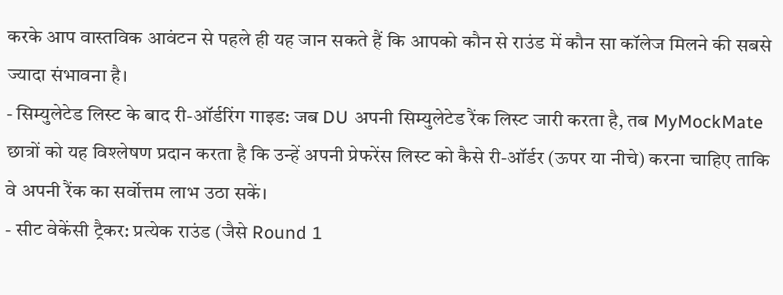करके आप वास्तविक आवंटन से पहले ही यह जान सकते हैं कि आपको कौन से राउंड में कौन सा कॉलेज मिलने की सबसे ज्यादा संभावना है।
- सिम्युलेटेड लिस्ट के बाद री-ऑर्डरिंग गाइड: जब DU अपनी सिम्युलेटेड रैंक लिस्ट जारी करता है, तब MyMockMate छात्रों को यह विश्लेषण प्रदान करता है कि उन्हें अपनी प्रेफरेंस लिस्ट को कैसे री-ऑर्डर (ऊपर या नीचे) करना चाहिए ताकि वे अपनी रैंक का सर्वोत्तम लाभ उठा सकें।
- सीट वेकेंसी ट्रैकर: प्रत्येक राउंड (जैसे Round 1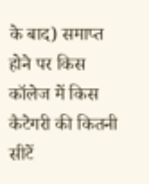के बाद) समाप्त होने पर किस कॉलेज में किस कैटेगरी की कितनी सीटें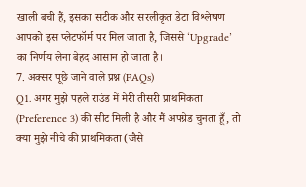खाली बची हैं, इसका सटीक और सरलीकृत डेटा विश्लेषण आपको इस प्लेटफॉर्म पर मिल जाता है, जिससे ‘Upgrade’ का निर्णय लेना बेहद आसान हो जाता है।
7. अक्सर पूछे जाने वाले प्रश्न (FAQs)
Q1. अगर मुझे पहले राउंड में मेरी तीसरी प्राथमिकता (Preference 3) की सीट मिली है और मैं अपग्रेड चुनता हूँ, तो क्या मुझे नीचे की प्राथमिकता (जैसे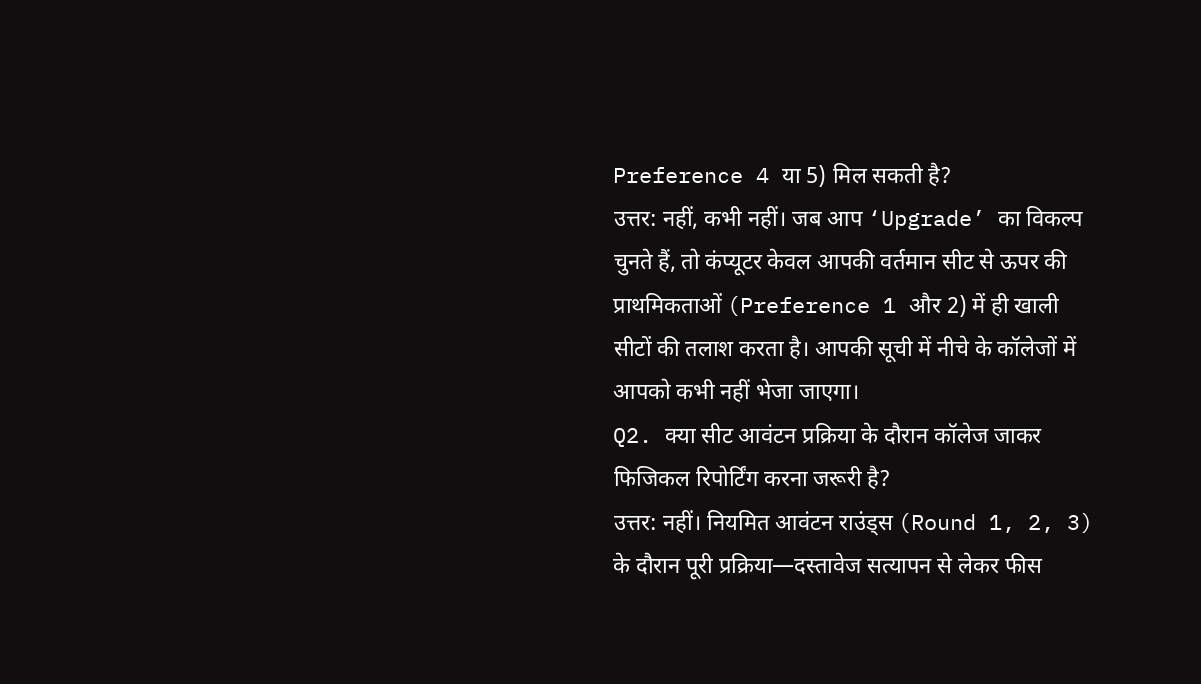Preference 4 या 5) मिल सकती है?
उत्तर: नहीं, कभी नहीं। जब आप ‘Upgrade’ का विकल्प चुनते हैं, तो कंप्यूटर केवल आपकी वर्तमान सीट से ऊपर की प्राथमिकताओं (Preference 1 और 2) में ही खाली सीटों की तलाश करता है। आपकी सूची में नीचे के कॉलेजों में आपको कभी नहीं भेजा जाएगा।
Q2. क्या सीट आवंटन प्रक्रिया के दौरान कॉलेज जाकर फिजिकल रिपोर्टिंग करना जरूरी है?
उत्तर: नहीं। नियमित आवंटन राउंड्स (Round 1, 2, 3) के दौरान पूरी प्रक्रिया—दस्तावेज सत्यापन से लेकर फीस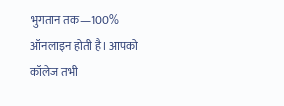भुगतान तक—100% ऑनलाइन होती है। आपको कॉलेज तभी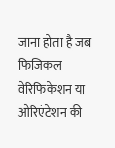जाना होता है जब फिजिकल वेरिफिकेशन या ओरिएंटेशन की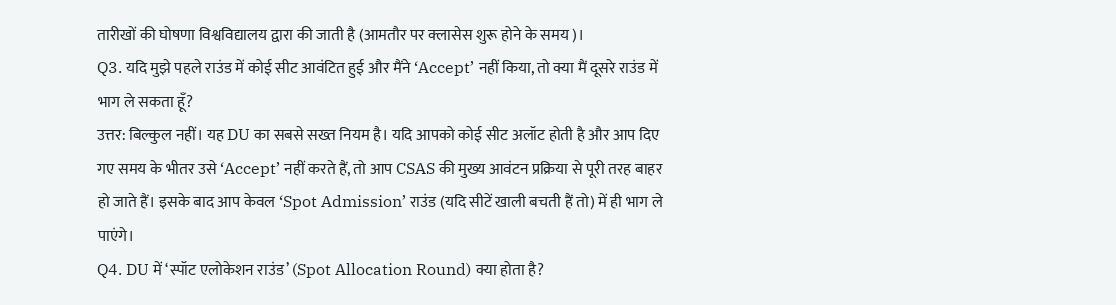तारीखों की घोषणा विश्वविद्यालय द्वारा की जाती है (आमतौर पर क्लासेस शुरू होने के समय)।
Q3. यदि मुझे पहले राउंड में कोई सीट आवंटित हुई और मैंने ‘Accept’ नहीं किया, तो क्या मैं दूसरे राउंड में भाग ले सकता हूँ?
उत्तर: बिल्कुल नहीं। यह DU का सबसे सख्त नियम है। यदि आपको कोई सीट अलॉट होती है और आप दिए गए समय के भीतर उसे ‘Accept’ नहीं करते हैं, तो आप CSAS की मुख्य आवंटन प्रक्रिया से पूरी तरह बाहर हो जाते हैं। इसके बाद आप केवल ‘Spot Admission’ राउंड (यदि सीटें खाली बचती हैं तो) में ही भाग ले पाएंगे।
Q4. DU में ‘स्पॉट एलोकेशन राउंड’ (Spot Allocation Round) क्या होता है?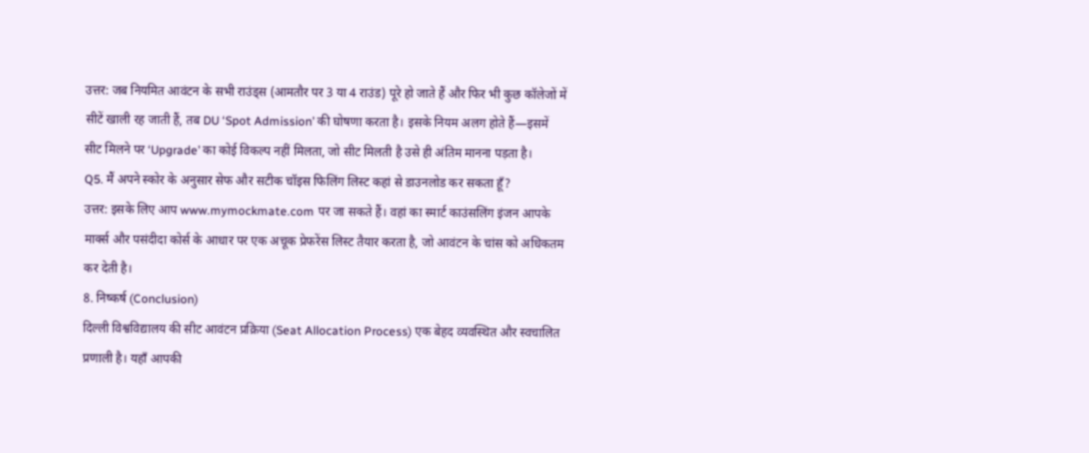उत्तर: जब नियमित आवंटन के सभी राउंड्स (आमतौर पर 3 या 4 राउंड) पूरे हो जाते हैं और फिर भी कुछ कॉलेजों में सीटें खाली रह जाती हैं, तब DU ‘Spot Admission’ की घोषणा करता है। इसके नियम अलग होते हैं—इसमें सीट मिलने पर ‘Upgrade’ का कोई विकल्प नहीं मिलता, जो सीट मिलती है उसे ही अंतिम मानना पड़ता है।
Q5. मैं अपने स्कोर के अनुसार सेफ और सटीक चॉइस फिलिंग लिस्ट कहां से डाउनलोड कर सकता हूँ?
उत्तर: इसके लिए आप www.mymockmate.com पर जा सकते हैं। वहां का स्मार्ट काउंसलिंग इंजन आपके मार्क्स और पसंदीदा कोर्स के आधार पर एक अचूक प्रेफरेंस लिस्ट तैयार करता है, जो आवंटन के चांस को अधिकतम कर देती है।
8. निष्कर्ष (Conclusion)
दिल्ली विश्वविद्यालय की सीट आवंटन प्रक्रिया (Seat Allocation Process) एक बेहद व्यवस्थित और स्वचालित प्रणाली है। यहाँ आपकी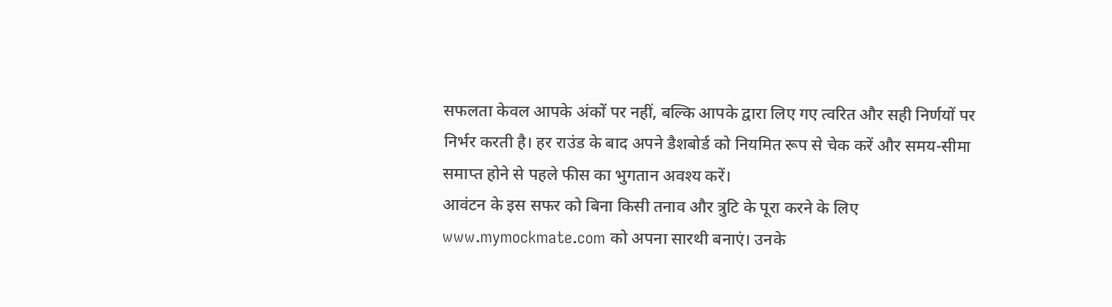सफलता केवल आपके अंकों पर नहीं, बल्कि आपके द्वारा लिए गए त्वरित और सही निर्णयों पर निर्भर करती है। हर राउंड के बाद अपने डैशबोर्ड को नियमित रूप से चेक करें और समय-सीमा समाप्त होने से पहले फीस का भुगतान अवश्य करें।
आवंटन के इस सफर को बिना किसी तनाव और त्रुटि के पूरा करने के लिए www.mymockmate.com को अपना सारथी बनाएं। उनके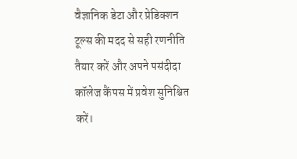वैज्ञानिक डेटा और प्रेडिक्शन टूल्स की मदद से सही रणनीति तैयार करें और अपने पसंदीदा कॉलेज कैंपस में प्रवेश सुनिश्चित करें।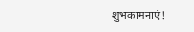शुभकामनाएं!